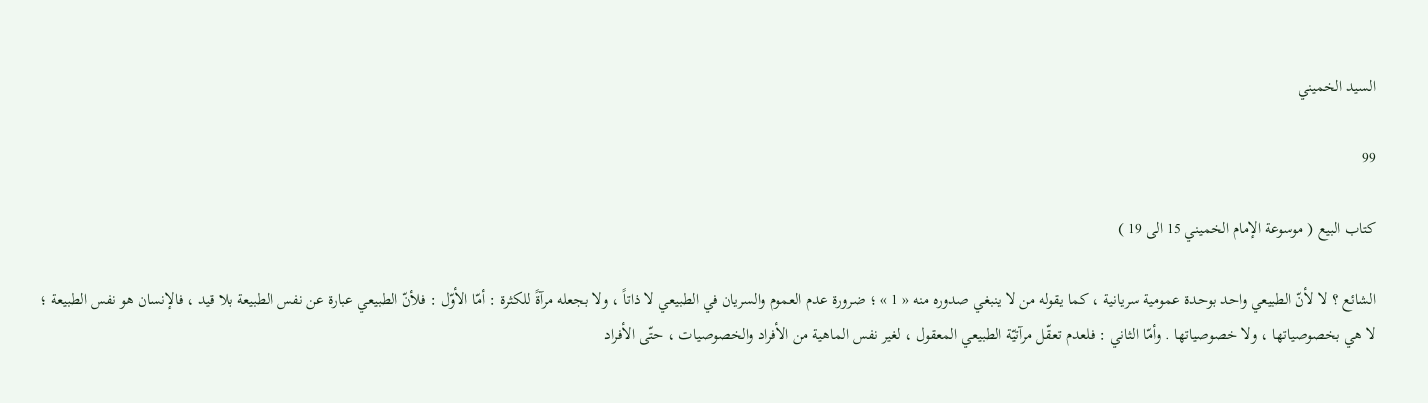السيد الخميني

99

كتاب البيع ( موسوعة الإمام الخميني 15 الى 19 )

الشائع ؟ لا لأنّ الطبيعي واحد بوحدة عمومية سريانية ، كما يقوله من لا ينبغي صدوره منه « 1 » ؛ ضرورة عدم العموم والسريان في الطبيعي لا ذاتاً ، ولا بجعله مرآةً للكثرة : أمّا الأوّل : فلأنّ الطبيعي عبارة عن نفس الطبيعة بلا قيد ، فالإنسان هو نفس الطبيعة ؛ لا هي بخصوصياتها ، ولا خصوصياتها . وأمّا الثاني : فلعدم تعقّل مرآتيّة الطبيعي المعقول ، لغير نفس الماهية من الأفراد والخصوصيات ، حتّى الأفراد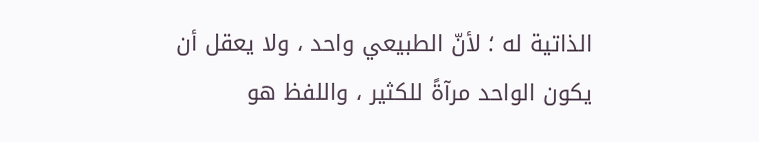الذاتية له ؛ لأنّ الطبيعي واحد ، ولا يعقل أن يكون الواحد مرآةً للكثير ، واللفظ هو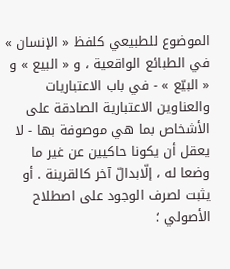الموضوع للطبيعي كلفظ « الإنسان » في الطبائع الواقعية ، و « البيع » و « البيّع » - في باب الاعتباريات والعناوين الاعتبارية الصادقة على الأشخاص بما هي موصوفة بها - لا يعقل أن يكونا حاكيين عن غير ما وضعا له ، إلّابدالّ آخر كالقرينة . أو يثبت لصرف الوجود على اصطلاح الأصولي ؛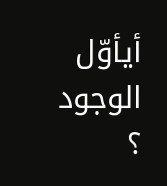أيأوّل الوجود ؟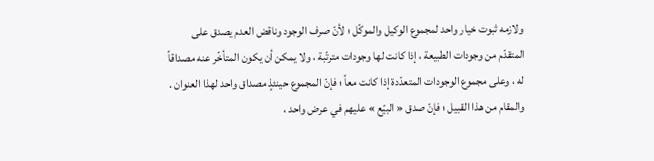ولازمه ثبوت خيار واحد لمجموع الوكيل والموكّل ؛ لأنّ صرف الوجود وناقض العدم يصدق على المتقدّم من وجودات الطبيعة ، إذا كانت لها وجودات مترتّبة ، ولا يمكن أن يكون المتأخّر عنه مصداقاً له ، وعلى مجموع الوجودات المتعدّدة إذا كانت معاً ؛ فإنّ المجموع حينئذٍ مصداق واحد لهذا العنوان . والمقام من هذا القبيل ؛ فإنّ صدق « البيّع » عليهم في عرض واحد ،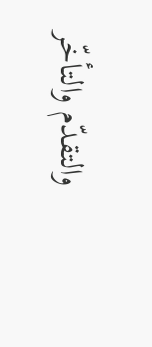والتقدّم والتأخّر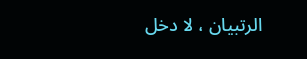الرتبيان ، لا دخل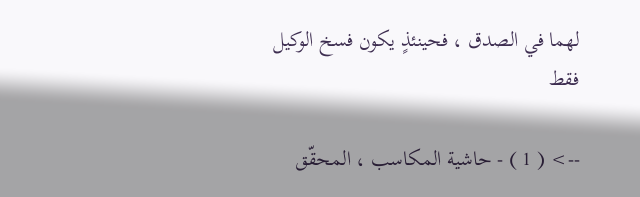لهما في الصدق ، فحينئذٍ يكون فسخ الوكيل فقط

--> ( 1 ) - حاشية المكاسب ، المحقّق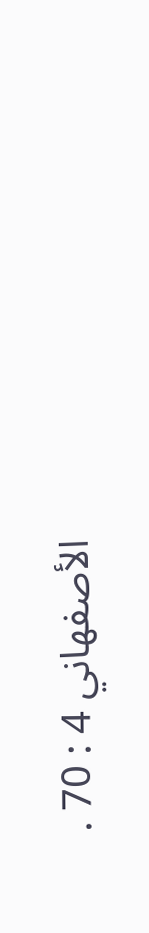الأصفهاني 4 : 70 .